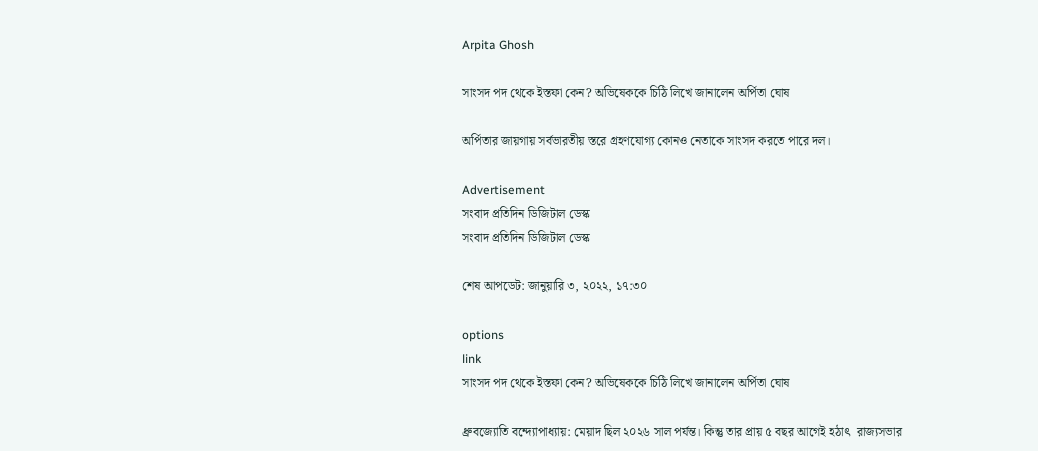Arpita Ghosh

সাংসদ পদ থেকে ইস্তফা কেন? অভিষেককে চিঠি লিখে জানালেন অর্পিতা ঘোষ

অর্পিতার জায়গায় সর্বভারতীয় স্তরে গ্রহণযোগ্য কোনও নেতাকে সাংসদ করতে পারে দল।

Advertisement
সংবাদ প্রতিদিন ডিজিটাল ডেস্ক
সংবাদ প্রতিদিন ডিজিটাল ডেস্ক

শেষ আপডেট: জানুয়ারি ৩, ২০২২, ১৭:৩০

options
link
সাংসদ পদ থেকে ইস্তফা কেন? অভিষেককে চিঠি লিখে জানালেন অর্পিতা ঘোষ

ধ্রুবজ্যোতি বন্দ্যোপাধ্যায়: মেয়াদ ছিল ২০২৬ সাল পর্যন্ত। কিন্তু তার প্রায় ৫ বছর আগেই হঠাৎ  রাজ্যসভার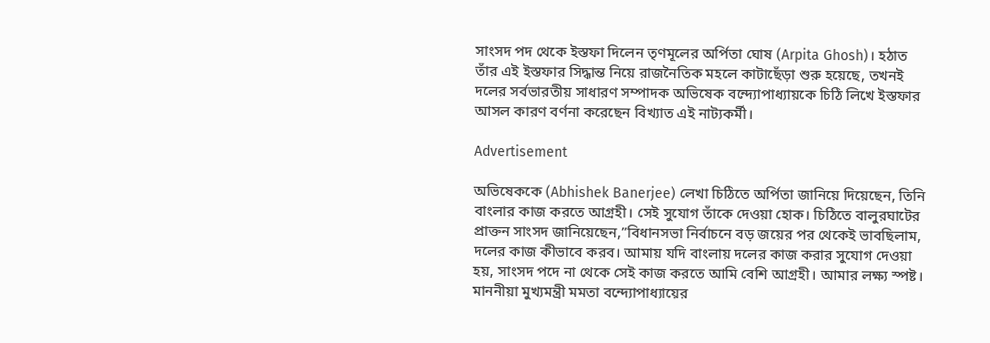সাংসদ পদ থেকে ইস্তফা দিলেন তৃণমূলের অর্পিতা ঘোষ (Arpita Ghosh)। হঠাত তাঁর এই ইস্তফার সিদ্ধান্ত নিয়ে রাজনৈতিক মহলে কাটাছেঁড়া শুরু হয়েছে, তখনই দলের সর্বভারতীয় সাধারণ সম্পাদক অভিষেক বন্দ্যোপাধ্যায়কে চিঠি লিখে ইস্তফার আসল কারণ বর্ণনা করেছেন বিখ্যাত এই নাট্যকর্মী।

Advertisement

অভিষেককে (Abhishek Banerjee) লেখা চিঠিতে অর্পিতা জানিয়ে দিয়েছেন, তিনি বাংলার কাজ করতে আগ্রহী। সেই সুযোগ তাঁকে দেওয়া হোক। চিঠিতে বালুরঘাটের প্রাক্তন সাংসদ জানিয়েছেন,”বিধানসভা নির্বাচনে বড় জয়ের পর থেকেই ভাবছিলাম, দলের কাজ কীভাবে করব। আমায় যদি বাংলায় দলের কাজ করার সুযোগ দেওয়া হয়, সাংসদ পদে না থেকে সেই কাজ করতে আমি বেশি আগ্রহী। আমার লক্ষ্য স্পষ্ট। মাননীয়া মুখ্যমন্ত্রী মমতা বন্দ্যোপাধ্যায়ের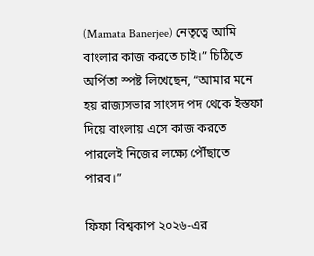(Mamata Banerjee) নেতৃত্বে আমি বাংলার কাজ করতে চাই।” চিঠিতে অর্পিতা স্পষ্ট লিখেছেন, “আমার মনে হয় রাজ্যসভার সাংসদ পদ থেকে ইস্তফা দিয়ে বাংলায় এসে কাজ করতে পারলেই নিজের লক্ষ্যে পৌঁছাতে পারব।”

ফিফা বিশ্বকাপ ২০২৬-এর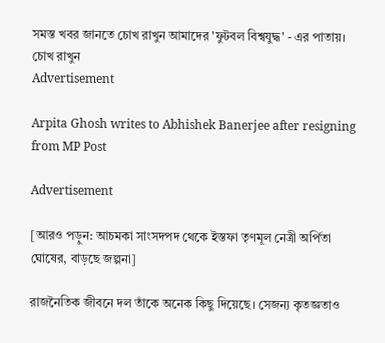সমস্ত খবর জানতে চোখ রাখুন আমাদের 'ফুটবল বিশ্বযুদ্ধ' - এর পাতায়।
চোখ রাখুন
Advertisement

Arpita Ghosh writes to Abhishek Banerjee after resigning from MP Post

Advertisement

[আরও পড়ুন: আচমকা সাংসদপদ থেকে ইস্তফা তৃণমূল নেত্রী অর্পিতা ঘোষের, বাড়ছে জল্পনা]

রাজনৈতিক জীবনে দল তাঁকে অনেক কিছু দিয়েছে। সেজন্য কৃতজ্ঞতাও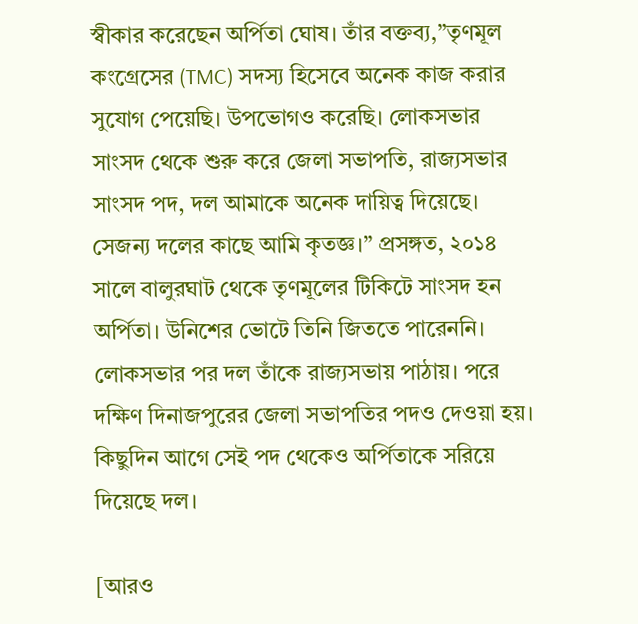স্বীকার করেছেন অর্পিতা ঘোষ। তাঁর বক্তব্য,”তৃণমূল কংগ্রেসের (TMC) সদস্য হিসেবে অনেক কাজ করার সুযোগ পেয়েছি। উপভোগও করেছি। লোকসভার সাংসদ থেকে শুরু করে জেলা সভাপতি, রাজ্যসভার সাংসদ পদ, দল আমাকে অনেক দায়িত্ব দিয়েছে। সেজন্য দলের কাছে আমি কৃতজ্ঞ।” প্রসঙ্গত, ২০১৪ সালে বালুরঘাট থেকে তৃণমূলের টিকিটে সাংসদ হন অর্পিতা। উনিশের ভোটে তিনি জিততে পারেননি। লোকসভার পর দল তাঁকে রাজ্যসভায় পাঠায়। পরে দক্ষিণ দিনাজপুরের জেলা সভাপতির পদও দেওয়া হয়। কিছুদিন আগে সেই পদ থেকেও অর্পিতাকে সরিয়ে দিয়েছে দল।

[আরও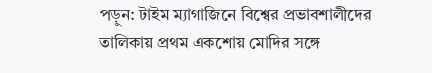পড়ুন: টাইম ম্যাগাজিনে বিশ্বের প্রভাবশালীদের তালিকায় প্রথম একশোয় মোদির সঙ্গে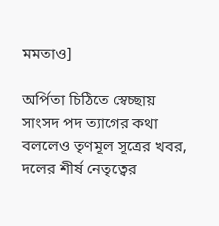মমতাও]

অর্পিতা চিঠিতে স্বেচ্ছায় সাংসদ পদ ত্যাগের কথা বললেও তৃণমূল সূত্রের খবর, দলের শীর্ষ নেতৃত্বের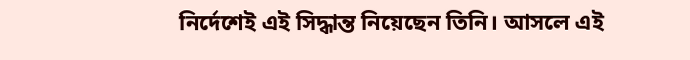নির্দেশেই এই সিদ্ধান্ত নিয়েছেন তিনি। আসলে এই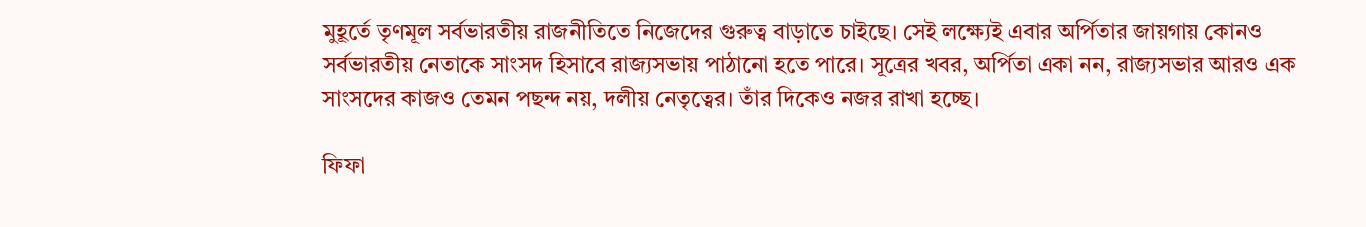মুহূর্তে তৃণমূল সর্বভারতীয় রাজনীতিতে নিজেদের গুরুত্ব বাড়াতে চাইছে। সেই লক্ষ্যেই এবার অর্পিতার জায়গায় কোনও সর্বভারতীয় নেতাকে সাংসদ হিসাবে রাজ্যসভায় পাঠানো হতে পারে। সূত্রের খবর, অর্পিতা একা নন, রাজ্যসভার আরও এক সাংসদের কাজও তেমন পছন্দ নয়, দলীয় নেতৃত্বের। তাঁর দিকেও নজর রাখা হচ্ছে।

ফিফা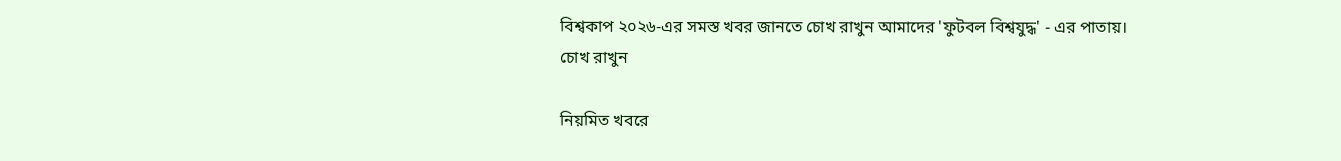বিশ্বকাপ ২০২৬-এর সমস্ত খবর জানতে চোখ রাখুন আমাদের 'ফুটবল বিশ্বযুদ্ধ' - এর পাতায়।
চোখ রাখুন

নিয়মিত খবরে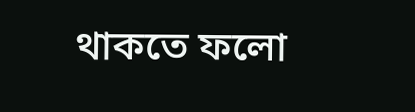থাকতে ফলো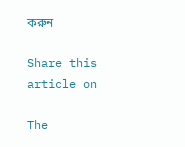করুন

Share this article on

The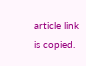article link is copied.